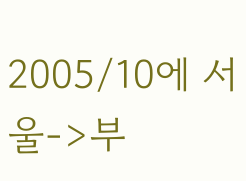2005/10에 서울->부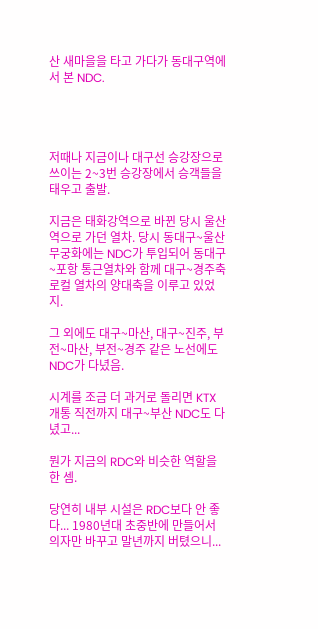산 새마을을 타고 가다가 동대구역에서 본 NDC.




저때나 지금이나 대구선 승강장으로 쓰이는 2~3번 승강장에서 승객들을 태우고 출발.

지금은 태화강역으로 바뀐 당시 울산역으로 가던 열차. 당시 동대구~울산 무궁화에는 NDC가 투입되어 동대구~포항 통근열차와 함께 대구~경주축 로컬 열차의 양대축을 이루고 있었지.

그 외에도 대구~마산, 대구~진주, 부전~마산, 부전~경주 같은 노선에도 NDC가 다녔음.

시계를 조금 더 과거로 돌리면 KTX 개통 직전까지 대구~부산 NDC도 다녔고...

뭔가 지금의 RDC와 비슷한 역할을 한 셈.

당연히 내부 시설은 RDC보다 안 좋다... 1980년대 초중반에 만들어서 의자만 바꾸고 말년까지 버텼으니...